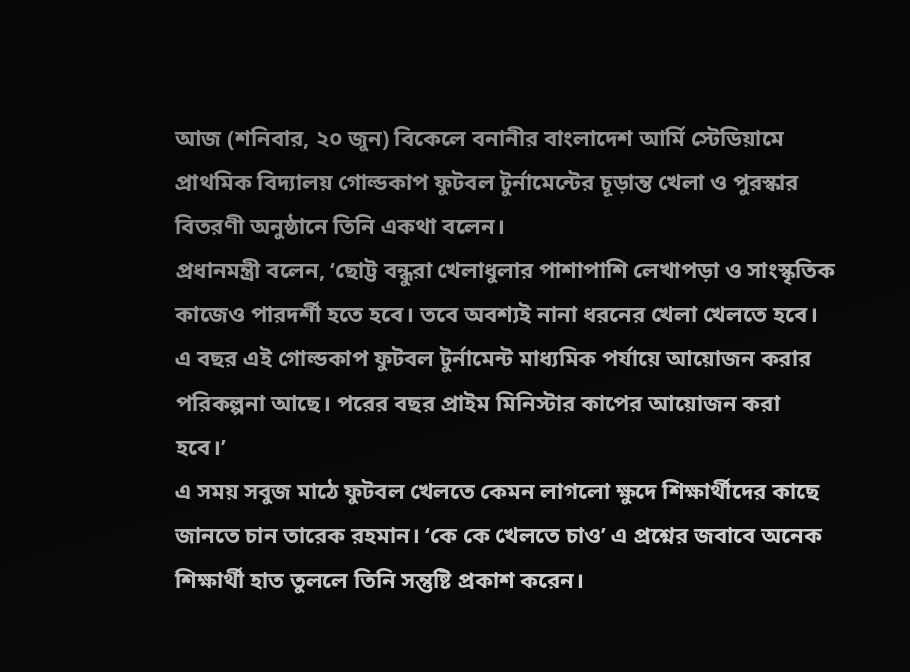আজ (শনিবার, ২০ জুন) বিকেলে বনানীর বাংলাদেশ আর্মি স্টেডিয়ামে প্রাথমিক বিদ্যালয় গোল্ডকাপ ফুটবল টুর্নামেন্টের চূড়ান্ত খেলা ও পুরস্কার বিতরণী অনুষ্ঠানে তিনি একথা বলেন।
প্রধানমন্ত্রী বলেন, ‘ছোট্ট বন্ধুরা খেলাধুলার পাশাপাশি লেখাপড়া ও সাংস্কৃতিক কাজেও পারদর্শী হতে হবে। তবে অবশ্যই নানা ধরনের খেলা খেলতে হবে। এ বছর এই গোল্ডকাপ ফুটবল টুর্নামেন্ট মাধ্যমিক পর্যায়ে আয়োজন করার পরিকল্পনা আছে। পরের বছর প্রাইম মিনিস্টার কাপের আয়োজন করা হবে।’
এ সময় সবুজ মাঠে ফুটবল খেলতে কেমন লাগলো ক্ষুদে শিক্ষার্থীদের কাছে জানতে চান তারেক রহমান। ‘কে কে খেলতে চাও’ এ প্রশ্নের জবাবে অনেক শিক্ষার্থী হাত তুললে তিনি সন্তুষ্টি প্রকাশ করেন।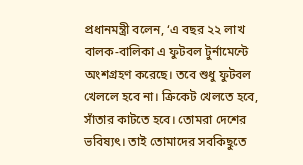প্রধানমন্ত্রী বলেন, ‘এ বছর ২২ লাখ বালক-বালিকা এ ফুটবল টুর্নামেন্টে অংশগ্রহণ করেছে। তবে শুধু ফুটবল খেললে হবে না। ক্রিকেট খেলতে হবে, সাঁতার কাটতে হবে। তোমরা দেশের ভবিষ্যৎ। তাই তোমাদের সবকিছুতে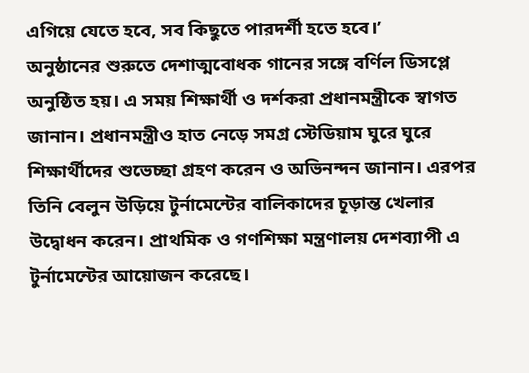এগিয়ে যেতে হবে, সব কিছুতে পারদর্শী হতে হবে।’
অনুষ্ঠানের শুরুতে দেশাত্মবোধক গানের সঙ্গে বর্ণিল ডিসপ্লে অনুষ্ঠিত হয়। এ সময় শিক্ষার্থী ও দর্শকরা প্রধানমন্ত্রীকে স্বাগত জানান। প্রধানমন্ত্রীও হাত নেড়ে সমগ্র স্টেডিয়াম ঘুরে ঘুরে শিক্ষার্থীদের শুভেচ্ছা গ্রহণ করেন ও অভিনন্দন জানান। এরপর তিনি বেলুন উড়িয়ে টুর্নামেন্টের বালিকাদের চূড়ান্ত খেলার উদ্বোধন করেন। প্রাথমিক ও গণশিক্ষা মন্ত্রণালয় দেশব্যাপী এ টুর্নামেন্টের আয়োজন করেছে।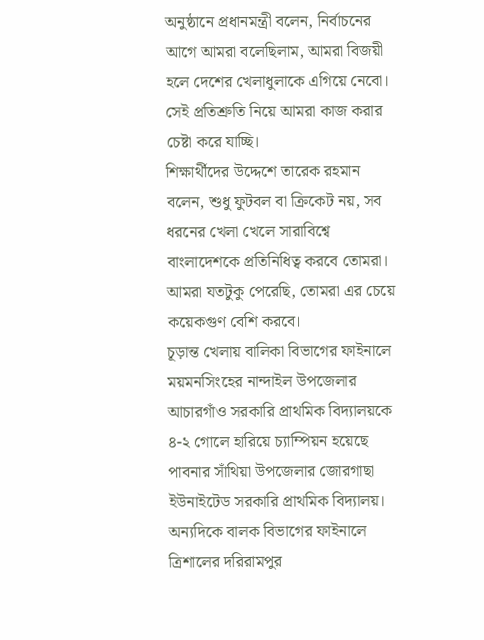অনুষ্ঠানে প্রধানমন্ত্রী বলেন, নির্বাচনের আগে আমরা বলেছিলাম, আমরা বিজয়ী হলে দেশের খেলাধুলাকে এগিয়ে নেবো। সেই প্রতিশ্রুতি নিয়ে আমরা কাজ করার চেষ্টা করে যাচ্ছি।
শিক্ষার্থীদের উদ্দেশে তারেক রহমান বলেন, শুধু ফুটবল বা ক্রিকেট নয়, সব ধরনের খেলা খেলে সারাবিশ্বে বাংলাদেশকে প্রতিনিধিত্ব করবে তোমরা। আমরা যতটুকু পেরেছি, তোমরা এর চেয়ে কয়েকগুণ বেশি করবে।
চূড়ান্ত খেলায় বালিকা বিভাগের ফাইনালে ময়মনসিংহের নান্দাইল উপজেলার আচারগাঁও সরকারি প্রাথমিক বিদ্যালয়কে ৪-২ গোলে হারিয়ে চ্যাম্পিয়ন হয়েছে পাবনার সাঁথিয়া উপজেলার জোরগাছা ইউনাইটেড সরকারি প্রাথমিক বিদ্যালয়।
অন্যদিকে বালক বিভাগের ফাইনালে ত্রিশালের দরিরামপুর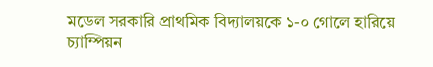মডেল সরকারি প্রাথমিক বিদ্যালয়কে ১-০ গোলে হারিয়ে চ্যাম্পিয়ন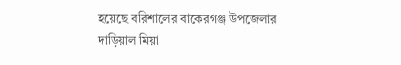হয়েছে বরিশালের বাকেরগঞ্জ উপজেলার দাড়িয়াল মিয়া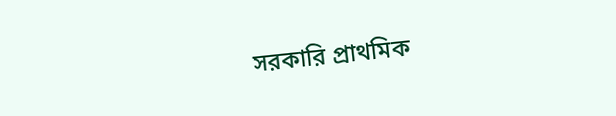সরকারি প্রাথমিক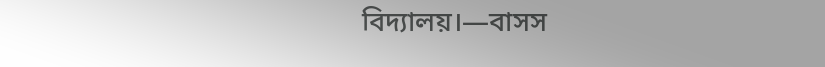বিদ্যালয়।—বাসস